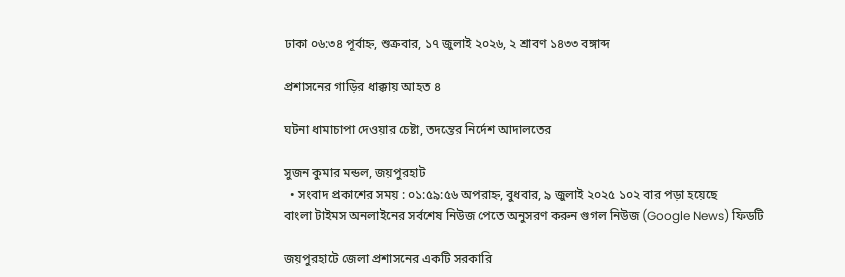ঢাকা ০৬:৩৪ পূর্বাহ্ন, শুক্রবার, ১৭ জুলাই ২০২৬, ২ শ্রাবণ ১৪৩৩ বঙ্গাব্দ

প্রশাসনের গাড়ির ধাক্কায় আহত ৪

ঘটনা ধামাচাপা দেওয়ার চেষ্টা, তদন্তের নির্দেশ আদালতের

সুজন কুমার মন্ডল, জয়পুরহাট
  • সংবাদ প্রকাশের সময় : ০১:৫৯:৫৬ অপরাহ্ন, বুধবার, ৯ জুলাই ২০২৫ ১০২ বার পড়া হয়েছে
বাংলা টাইমস অনলাইনের সর্বশেষ নিউজ পেতে অনুসরণ করুন গুগল নিউজ (Google News) ফিডটি

জয়পুরহাটে জেলা প্রশাসনের একটি সরকারি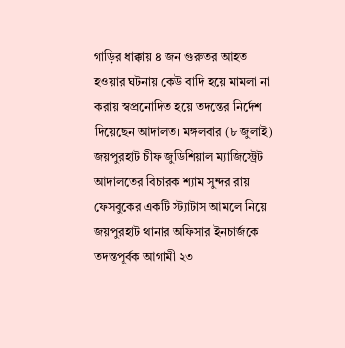গাড়ির ধাক্কায় ৪ জন গুরুতর আহত হওয়ার ঘটনায় কেউ বাদি হয়ে মামলা না করায় স্বপ্রনোদিত হয়ে তদন্তের নির্দেশ দিয়েছেন আদালত। মঙ্গলবার (৮ জুলাই) জয়পুরহাট চীফ জুডিশিয়াল ম্যাজিস্ট্রেট আদালতের বিচারক শ্যাম সুন্দর রায় ফেসবুকের একটি স্ট্যাটাস আমলে নিয়ে জয়পুরহাট থানার অফিসার ইনচার্জকে তদন্তপূর্বক আগামী ২৩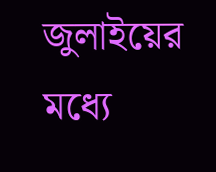জুলাইয়ের মধ্যে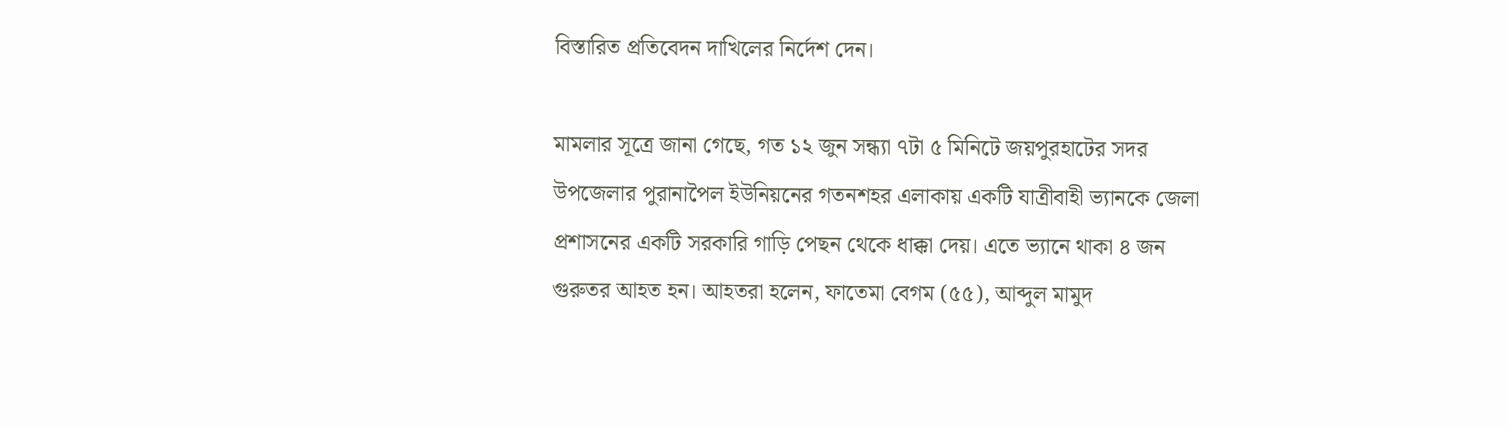বিস্তারিত প্রতিবেদন দাখিলের নির্দেশ দেন।

মামলার সূত্রে জানা গেছে, গত ১২ জুন সন্ধ্যা ৭টা ৫ মিনিটে জয়পুরহাটের সদর উপজেলার পুরানাপৈল ইউনিয়নের গতনশহর এলাকায় একটি যাত্রীবাহী ভ্যানকে জেলা প্রশাসনের একটি সরকারি গাড়ি পেছন থেকে ধাক্কা দেয়। এতে ভ্যানে থাকা ৪ জন গুরুতর আহত হন। আহতরা হলেন, ফাতেমা বেগম (৫৫), আব্দুল মামুদ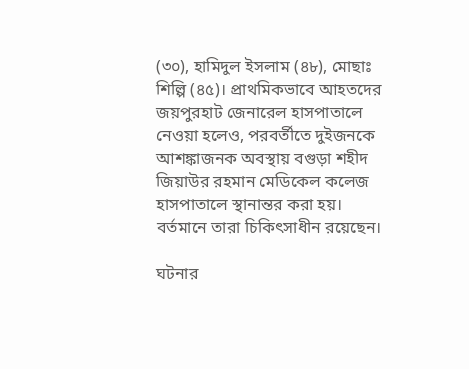(৩০), হামিদুল ইসলাম (৪৮), মোছাঃ শিল্পি (৪৫)। প্রাথমিকভাবে আহতদের জয়পুরহাট জেনারেল হাসপাতালে নেওয়া হলেও, পরবর্তীতে দুইজনকে আশঙ্কাজনক অবস্থায় বগুড়া শহীদ জিয়াউর রহমান মেডিকেল কলেজ হাসপাতালে স্থানান্তর করা হয়। বর্তমানে তারা চিকিৎসাধীন রয়েছেন।

ঘটনার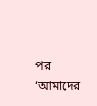পর ‘আমাদের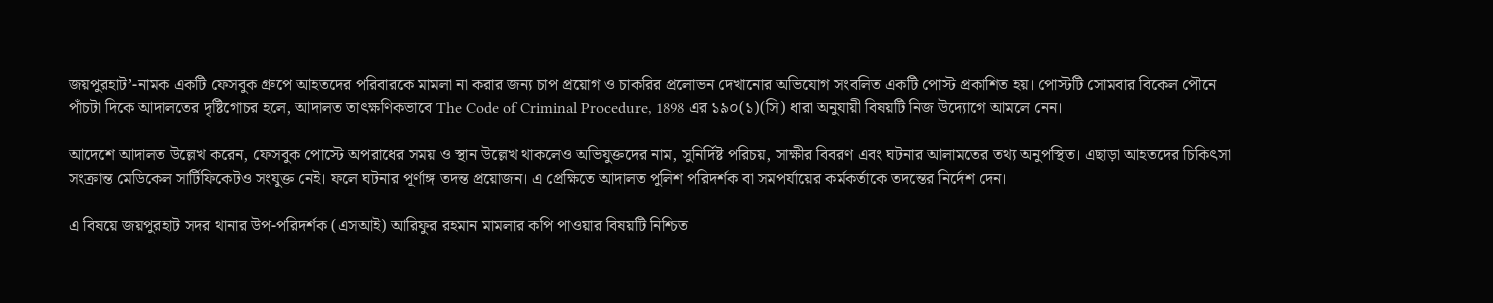জয়পুরহাট’-নামক একটি ফেসবুক গ্রুপে আহতদের পরিবারকে মামলা না করার জন্য চাপ প্রয়োগ ও চাকরির প্রলোভন দেখানোর অভিযোগ সংবলিত একটি পোস্ট প্রকাশিত হয়। পোস্টটি সোমবার বিকেল পৌনে পাঁচটা দিকে আদালতের দৃষ্টিগোচর হলে, আদালত তাৎক্ষণিকভাবে The Code of Criminal Procedure, 1898 এর ১৯০(১)(সি) ধারা অনুযায়ী বিষয়টি নিজ উদ্যোগে আমলে নেন।

আদেশে আদালত উল্লেখ করেন, ফেসবুক পোস্টে অপরাধের সময় ও স্থান উল্লেখ থাকলেও অভিযুক্তদের নাম, সুনির্দিষ্ট পরিচয়, সাক্ষীর বিবরণ এবং ঘটনার আলামতের তথ্য অনুপস্থিত। এছাড়া আহতদের চিকিৎসা সংক্রান্ত মেডিকেল সার্টিফিকেটও সংযুক্ত নেই। ফলে ঘটনার পূর্ণাঙ্গ তদন্ত প্রয়োজন। এ প্রেক্ষিতে আদালত পুলিশ পরিদর্শক বা সমপর্যায়ের কর্মকর্তাকে তদন্তের নির্দেশ দেন।

এ বিষয়ে জয়পুরহাট সদর থানার উপ-পরিদর্শক (এসআই) আরিফুর রহমান মামলার কপি পাওয়ার বিষয়টি নিশ্চিত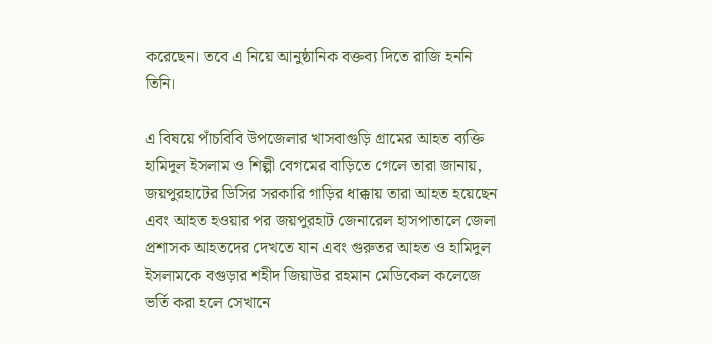করেছেন। তবে এ নিয়ে আনুষ্ঠানিক বক্তব্য দিতে রাজি হননি তিনি।

এ বিষয়ে পাঁচবিবি উপজেলার খাসবাগুড়ি গ্রামের আহত ব্যক্তি হামিদুল ইসলাম ও শিল্পী বেগমের বাড়িতে গেলে তারা জানায়, জয়পুরহাটের ডিসির সরকারি গাড়ির ধাক্কায় তারা আহত হয়েছেন এবং আহত হওয়ার পর জয়পুরহাট জেনারেল হাসপাতালে জেলা প্রশাসক আহতদের দেখতে যান এবং গুরুতর আহত ও হামিদুল ইসলামকে বগুড়ার শহীদ জিয়াউর রহমান মেডিকেল কলেজে ভর্তি করা হলে সেখানে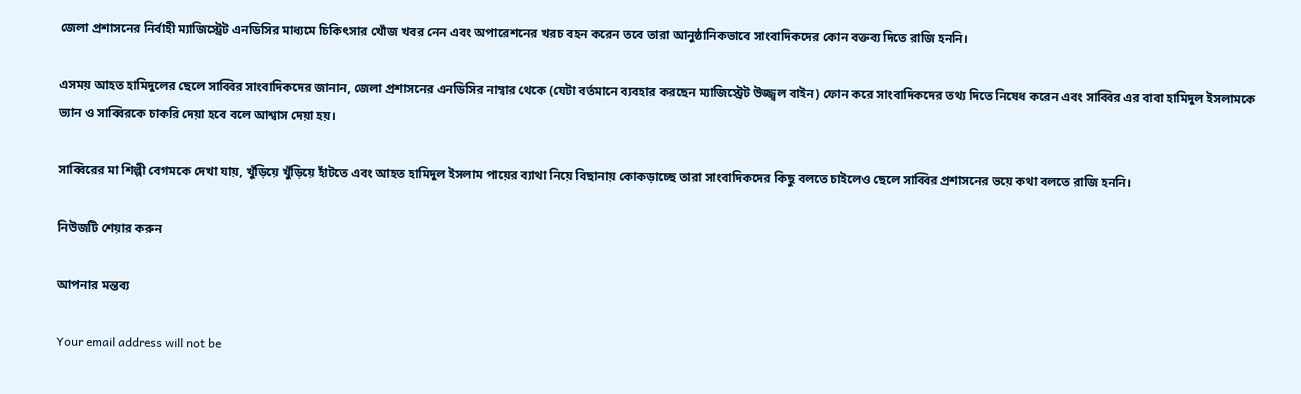জেলা প্রশাসনের নির্বাহী ম্যাজিস্ট্রেট এনডিসির মাধ্যমে চিকিৎসার খোঁজ খবর নেন এবং অপারেশনের খরচ বহন করেন তবে তারা আনুষ্ঠানিকভাবে সাংবাদিকদের কোন বক্তব্য দিতে রাজি হননি।

এসময় আহত হামিদুলের ছেলে সাব্বির সাংবাদিকদের জানান, জেলা প্রশাসনের এনডিসির নাম্বার থেকে (যেটা বর্তমানে ব্যবহার করছেন ম্যাজিস্ট্রেট উজ্জ্বল বাইন) ফোন করে সাংবাদিকদের তথ্য দিতে নিষেধ করেন এবং সাব্বির এর বাবা হামিদুল ইসলামকে ভ্যান ও সাব্বিরকে চাকরি দেয়া হবে বলে আশ্বাস দেয়া হয়।

সাব্বিরের মা শিল্পী বেগমকে দেখা যায়, খুঁড়িয়ে খুঁড়িয়ে হাঁটতে এবং আহত হামিদুল ইসলাম পায়ের ব্যাথা নিয়ে বিছানায় কোকড়াচ্ছে তারা সাংবাদিকদের কিছু বলতে চাইলেও ছেলে সাব্বির প্রশাসনের ভয়ে কথা বলতে রাজি হননি।

নিউজটি শেয়ার করুন

আপনার মন্তব্য

Your email address will not be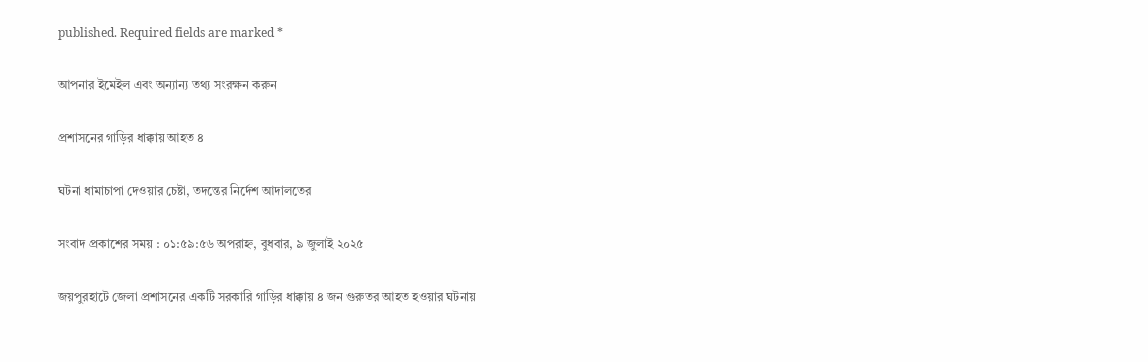published. Required fields are marked *

আপনার ইমেইল এবং অন্যান্য তথ্য সংরক্ষন করুন

প্রশাসনের গাড়ির ধাক্কায় আহত ৪

ঘটনা ধামাচাপা দেওয়ার চেষ্টা, তদন্তের নির্দেশ আদালতের

সংবাদ প্রকাশের সময় : ০১:৫৯:৫৬ অপরাহ্ন, বুধবার, ৯ জুলাই ২০২৫

জয়পুরহাটে জেলা প্রশাসনের একটি সরকারি গাড়ির ধাক্কায় ৪ জন গুরুতর আহত হওয়ার ঘটনায়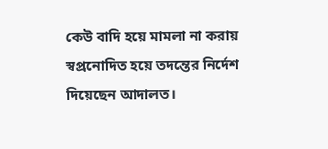কেউ বাদি হয়ে মামলা না করায় স্বপ্রনোদিত হয়ে তদন্তের নির্দেশ দিয়েছেন আদালত।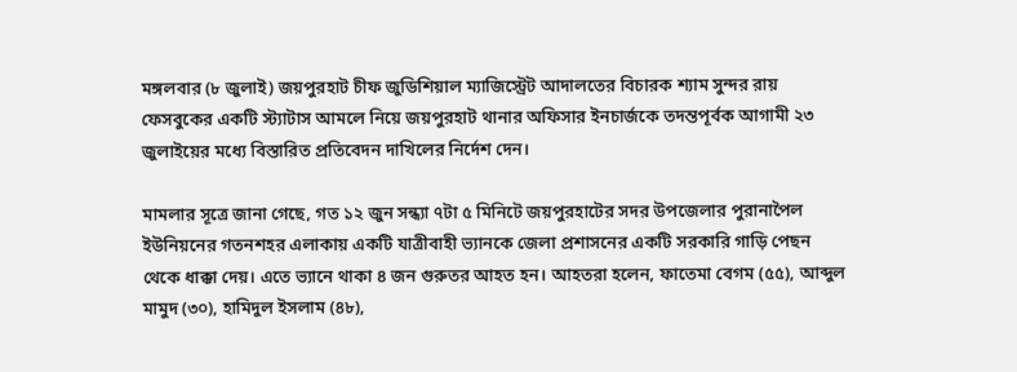মঙ্গলবার (৮ জুলাই) জয়পুরহাট চীফ জুডিশিয়াল ম্যাজিস্ট্রেট আদালতের বিচারক শ্যাম সুন্দর রায় ফেসবুকের একটি স্ট্যাটাস আমলে নিয়ে জয়পুরহাট থানার অফিসার ইনচার্জকে তদন্তপূর্বক আগামী ২৩ জুলাইয়ের মধ্যে বিস্তারিত প্রতিবেদন দাখিলের নির্দেশ দেন।

মামলার সূত্রে জানা গেছে, গত ১২ জুন সন্ধ্যা ৭টা ৫ মিনিটে জয়পুরহাটের সদর উপজেলার পুরানাপৈল ইউনিয়নের গতনশহর এলাকায় একটি যাত্রীবাহী ভ্যানকে জেলা প্রশাসনের একটি সরকারি গাড়ি পেছন থেকে ধাক্কা দেয়। এতে ভ্যানে থাকা ৪ জন গুরুতর আহত হন। আহতরা হলেন, ফাতেমা বেগম (৫৫), আব্দুল মামুদ (৩০), হামিদুল ইসলাম (৪৮),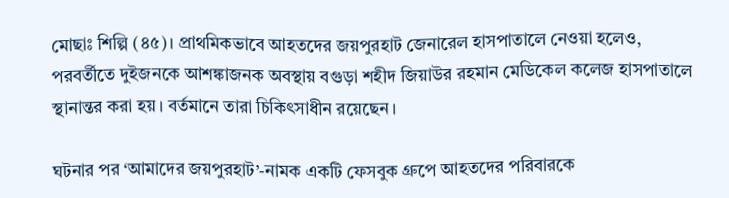মোছাঃ শিল্পি (৪৫)। প্রাথমিকভাবে আহতদের জয়পুরহাট জেনারেল হাসপাতালে নেওয়া হলেও, পরবর্তীতে দুইজনকে আশঙ্কাজনক অবস্থায় বগুড়া শহীদ জিয়াউর রহমান মেডিকেল কলেজ হাসপাতালে স্থানান্তর করা হয়। বর্তমানে তারা চিকিৎসাধীন রয়েছেন।

ঘটনার পর ‘আমাদের জয়পুরহাট’-নামক একটি ফেসবুক গ্রুপে আহতদের পরিবারকে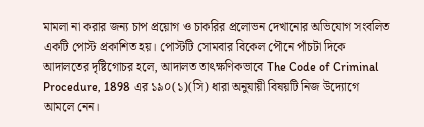মামলা না করার জন্য চাপ প্রয়োগ ও চাকরির প্রলোভন দেখানোর অভিযোগ সংবলিত একটি পোস্ট প্রকাশিত হয়। পোস্টটি সোমবার বিকেল পৌনে পাঁচটা দিকে আদালতের দৃষ্টিগোচর হলে, আদালত তাৎক্ষণিকভাবে The Code of Criminal Procedure, 1898 এর ১৯০(১)(সি) ধারা অনুযায়ী বিষয়টি নিজ উদ্যোগে আমলে নেন।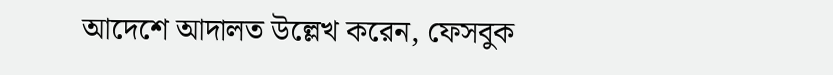আদেশে আদালত উল্লেখ করেন, ফেসবুক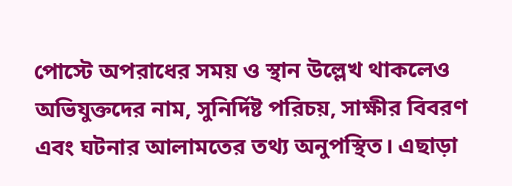পোস্টে অপরাধের সময় ও স্থান উল্লেখ থাকলেও অভিযুক্তদের নাম, সুনির্দিষ্ট পরিচয়, সাক্ষীর বিবরণ এবং ঘটনার আলামতের তথ্য অনুপস্থিত। এছাড়া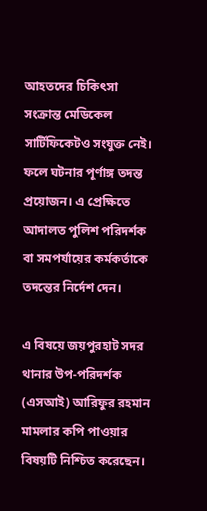আহতদের চিকিৎসা সংক্রান্ত মেডিকেল সার্টিফিকেটও সংযুক্ত নেই। ফলে ঘটনার পূর্ণাঙ্গ তদন্ত প্রয়োজন। এ প্রেক্ষিতে আদালত পুলিশ পরিদর্শক বা সমপর্যায়ের কর্মকর্তাকে তদন্তের নির্দেশ দেন।

এ বিষয়ে জয়পুরহাট সদর থানার উপ-পরিদর্শক (এসআই) আরিফুর রহমান মামলার কপি পাওয়ার বিষয়টি নিশ্চিত করেছেন।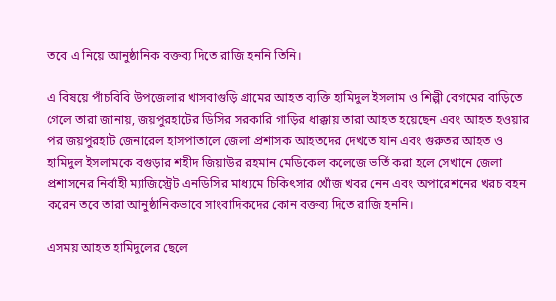তবে এ নিয়ে আনুষ্ঠানিক বক্তব্য দিতে রাজি হননি তিনি।

এ বিষয়ে পাঁচবিবি উপজেলার খাসবাগুড়ি গ্রামের আহত ব্যক্তি হামিদুল ইসলাম ও শিল্পী বেগমের বাড়িতে গেলে তারা জানায়, জয়পুরহাটের ডিসির সরকারি গাড়ির ধাক্কায় তারা আহত হয়েছেন এবং আহত হওয়ার পর জয়পুরহাট জেনারেল হাসপাতালে জেলা প্রশাসক আহতদের দেখতে যান এবং গুরুতর আহত ও হামিদুল ইসলামকে বগুড়ার শহীদ জিয়াউর রহমান মেডিকেল কলেজে ভর্তি করা হলে সেখানে জেলা প্রশাসনের নির্বাহী ম্যাজিস্ট্রেট এনডিসির মাধ্যমে চিকিৎসার খোঁজ খবর নেন এবং অপারেশনের খরচ বহন করেন তবে তারা আনুষ্ঠানিকভাবে সাংবাদিকদের কোন বক্তব্য দিতে রাজি হননি।

এসময় আহত হামিদুলের ছেলে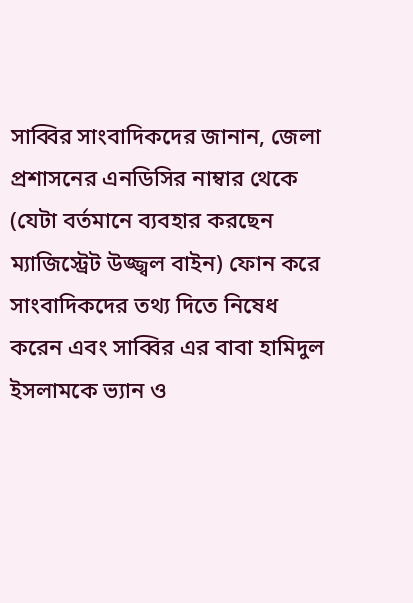সাব্বির সাংবাদিকদের জানান, জেলা প্রশাসনের এনডিসির নাম্বার থেকে (যেটা বর্তমানে ব্যবহার করছেন ম্যাজিস্ট্রেট উজ্জ্বল বাইন) ফোন করে সাংবাদিকদের তথ্য দিতে নিষেধ করেন এবং সাব্বির এর বাবা হামিদুল ইসলামকে ভ্যান ও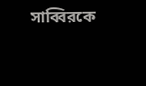সাব্বিরকে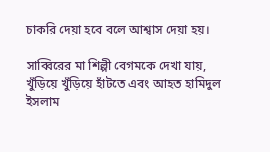চাকরি দেয়া হবে বলে আশ্বাস দেয়া হয়।

সাব্বিরের মা শিল্পী বেগমকে দেখা যায়, খুঁড়িয়ে খুঁড়িয়ে হাঁটতে এবং আহত হামিদুল ইসলাম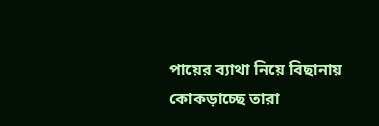পায়ের ব্যাথা নিয়ে বিছানায় কোকড়াচ্ছে তারা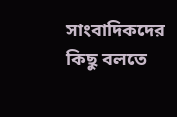সাংবাদিকদের কিছু বলতে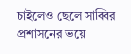চাইলেও ছেলে সাব্বির প্রশাসনের ভয়ে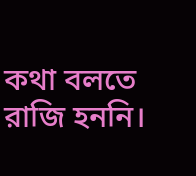কথা বলতে রাজি হননি।